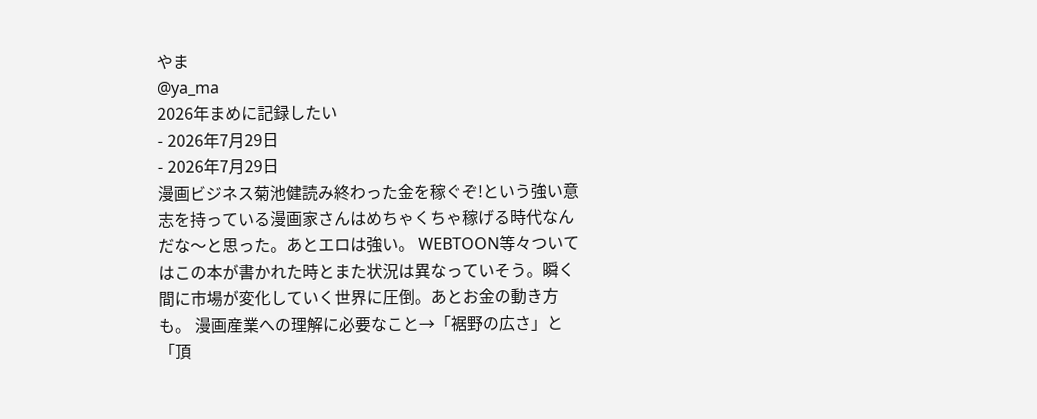やま
@ya_ma
2026年まめに記録したい
- 2026年7月29日
- 2026年7月29日
漫画ビジネス菊池健読み終わった金を稼ぐぞ!という強い意志を持っている漫画家さんはめちゃくちゃ稼げる時代なんだな〜と思った。あとエロは強い。 WEBTOON等々ついてはこの本が書かれた時とまた状況は異なっていそう。瞬く間に市場が変化していく世界に圧倒。あとお金の動き方も。 漫画産業への理解に必要なこと→「裾野の広さ」と「頂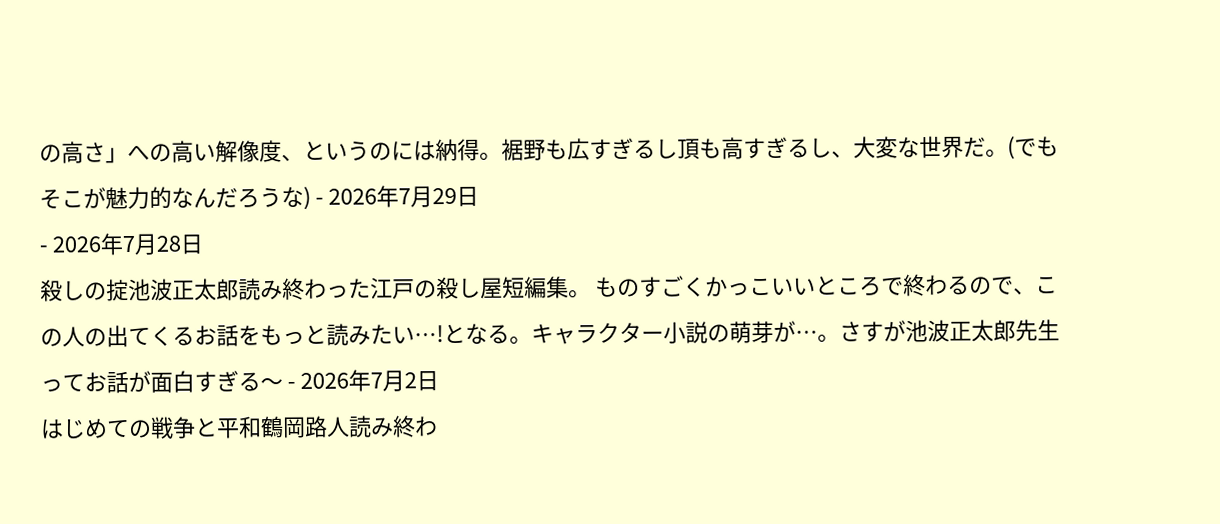の高さ」への高い解像度、というのには納得。裾野も広すぎるし頂も高すぎるし、大変な世界だ。(でもそこが魅力的なんだろうな) - 2026年7月29日
- 2026年7月28日
殺しの掟池波正太郎読み終わった江戸の殺し屋短編集。 ものすごくかっこいいところで終わるので、この人の出てくるお話をもっと読みたい…!となる。キャラクター小説の萌芽が…。さすが池波正太郎先生ってお話が面白すぎる〜 - 2026年7月2日
はじめての戦争と平和鶴岡路人読み終わ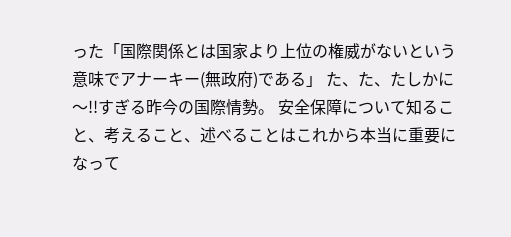った「国際関係とは国家より上位の権威がないという意味でアナーキー(無政府)である」 た、た、たしかに〜!!すぎる昨今の国際情勢。 安全保障について知ること、考えること、述べることはこれから本当に重要になって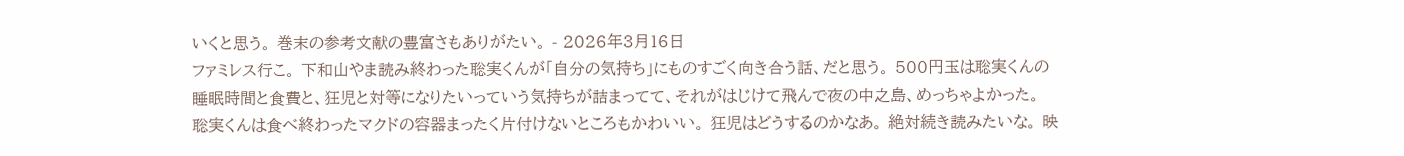いくと思う。 巻末の参考文献の豊富さもありがたい。 - 2026年3月16日
ファミレス行こ。 下和山やま読み終わった聡実くんが「自分の気持ち」にものすごく向き合う話、だと思う。 500円玉は聡実くんの睡眠時間と食費と、狂児と対等になりたいっていう気持ちが詰まってて、それがはじけて飛んで夜の中之島、めっちゃよかった。 聡実くんは食べ終わったマクドの容器まったく片付けないところもかわいい。 狂児はどうするのかなあ。 絶対続き読みたいな。 映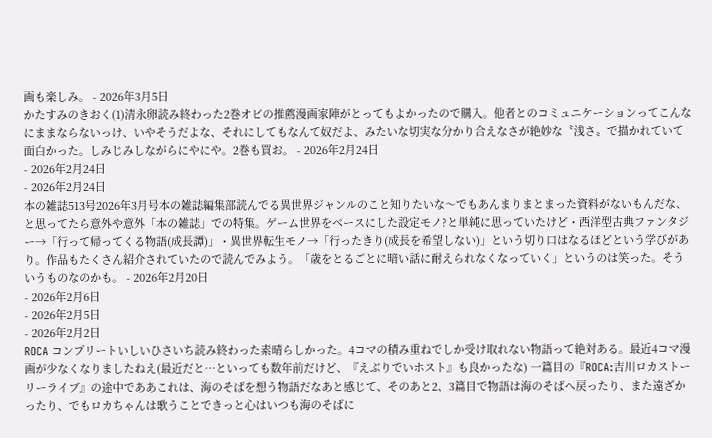画も楽しみ。 - 2026年3月5日
かたすみのきおく(1)清永卵読み終わった2巻オビの推薦漫画家陣がとってもよかったので購入。他者とのコミュニケーションってこんなにままならないっけ、いやそうだよな、それにしてもなんて奴だよ、みたいな切実な分かり合えなさが絶妙な〝浅さ〟で描かれていて面白かった。しみじみしながらにやにや。2巻も買お。 - 2026年2月24日
- 2026年2月24日
- 2026年2月24日
本の雑誌513号2026年3月号本の雑誌編集部読んでる異世界ジャンルのこと知りたいな〜でもあんまりまとまった資料がないもんだな、と思ってたら意外や意外「本の雑誌」での特集。ゲーム世界をベースにした設定モノ?と単純に思っていたけど・西洋型古典ファンタジー→「行って帰ってくる物語(成長譚)」・異世界転生モノ→「行ったきり(成長を希望しない)」という切り口はなるほどという学びがあり。作品もたくさん紹介されていたので読んでみよう。「歳をとるごとに暗い話に耐えられなくなっていく」というのは笑った。そういうものなのかも。 - 2026年2月20日
- 2026年2月6日
- 2026年2月5日
- 2026年2月2日
ROCA コンプリートいしいひさいち読み終わった素晴らしかった。4コマの積み重ねでしか受け取れない物語って絶対ある。最近4コマ漫画が少なくなりましたねえ(最近だと…といっても数年前だけど、『えぶりでいホスト』も良かったな) 一篇目の『ROCA:吉川ロカストーリーライブ』の途中でああこれは、海のそばを想う物語だなあと感じて、そのあと2、3篇目で物語は海のそばへ戻ったり、また遠ざかったり、でもロカちゃんは歌うことできっと心はいつも海のそばに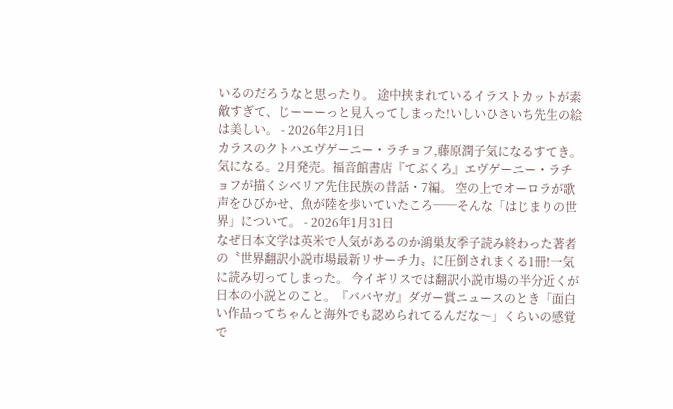いるのだろうなと思ったり。 途中挟まれているイラストカットが素敵すぎて、じーーーっと見入ってしまった!いしいひさいち先生の絵は美しい。 - 2026年2月1日
カラスのクトハエヴゲーニー・ラチョフ,藤原潤子気になるすてき。気になる。2月発売。福音館書店『てぶくろ』エヴゲーニー・ラチョフが描くシベリア先住民族の昔話・7編。 空の上でオーロラが歌声をひびかせ、魚が陸を歩いていたころ──そんな「はじまりの世界」について。 - 2026年1月31日
なぜ日本文学は英米で人気があるのか鴻巣友季子読み終わった著者の〝世界翻訳小説市場最新リサーチ力〟に圧倒されまくる1冊!一気に読み切ってしまった。 今イギリスでは翻訳小説市場の半分近くが日本の小説とのこと。『ババヤガ』ダガー賞ニュースのとき「面白い作品ってちゃんと海外でも認められてるんだな〜」くらいの感覚で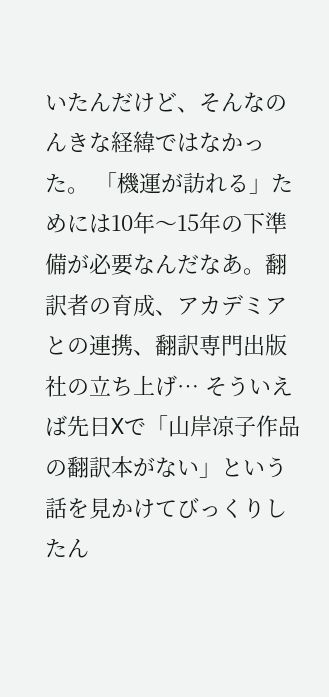いたんだけど、そんなのんきな経緯ではなかった。 「機運が訪れる」ためには10年〜15年の下準備が必要なんだなあ。翻訳者の育成、アカデミアとの連携、翻訳専門出版社の立ち上げ… そういえば先日Xで「山岸凉子作品の翻訳本がない」という話を見かけてびっくりしたん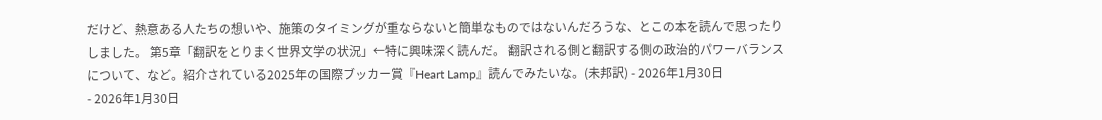だけど、熱意ある人たちの想いや、施策のタイミングが重ならないと簡単なものではないんだろうな、とこの本を読んで思ったりしました。 第5章「翻訳をとりまく世界文学の状況」←特に興味深く読んだ。 翻訳される側と翻訳する側の政治的パワーバランスについて、など。紹介されている2025年の国際ブッカー賞『Heart Lamp』読んでみたいな。(未邦訳) - 2026年1月30日
- 2026年1月30日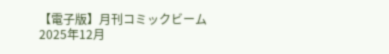【電子版】月刊コミックビーム 2025年12月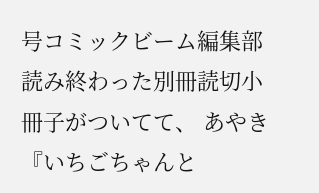号コミックビーム編集部読み終わった別冊読切小冊子がついてて、 あやき『いちごちゃんと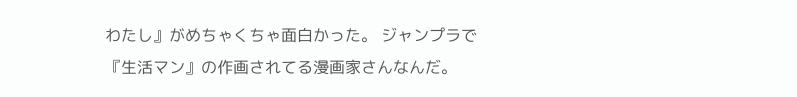わたし』がめちゃくちゃ面白かった。 ジャンプラで『生活マン』の作画されてる漫画家さんなんだ。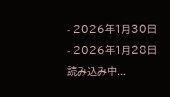- 2026年1月30日
- 2026年1月28日
読み込み中...